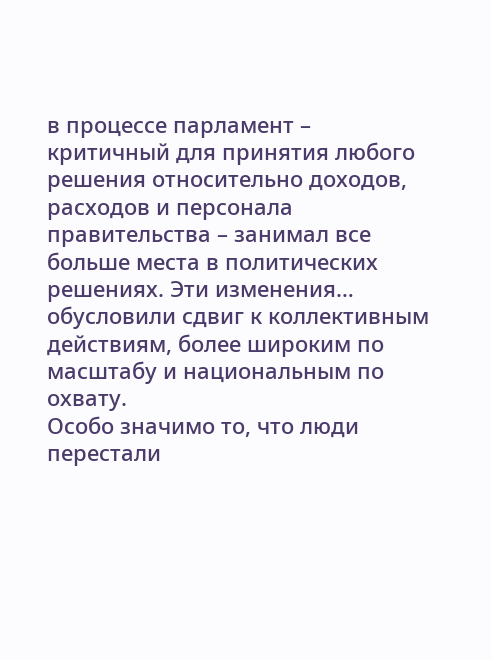в процессе парламент – критичный для принятия любого решения относительно доходов, расходов и персонала правительства – занимал все больше места в политических решениях. Эти изменения… обусловили сдвиг к коллективным действиям, более широким по масштабу и национальным по охвату.
Особо значимо то, что люди перестали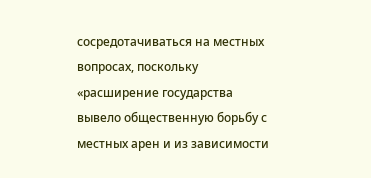сосредотачиваться на местных вопросах, поскольку «расширение государства вывело общественную борьбу с местных арен и из зависимости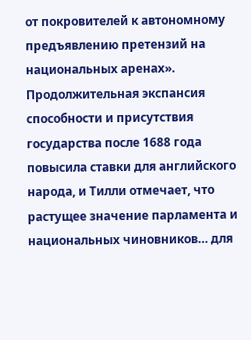от покровителей к автономному предъявлению претензий на национальных аренах». Продолжительная экспансия способности и присутствия государства после 1688 года повысила ставки для английского народа, и Тилли отмечает, что
растущее значение парламента и национальных чиновников… для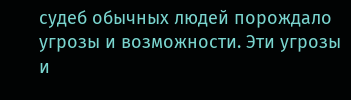судеб обычных людей порождало угрозы и возможности. Эти угрозы и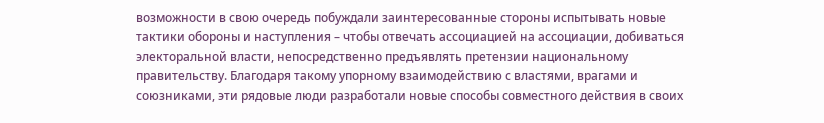возможности в свою очередь побуждали заинтересованные стороны испытывать новые тактики обороны и наступления – чтобы отвечать ассоциацией на ассоциации, добиваться электоральной власти, непосредственно предъявлять претензии национальному правительству. Благодаря такому упорному взаимодействию с властями, врагами и союзниками, эти рядовые люди разработали новые способы совместного действия в своих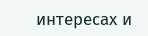интересах и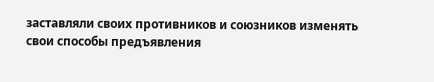заставляли своих противников и союзников изменять свои способы предъявления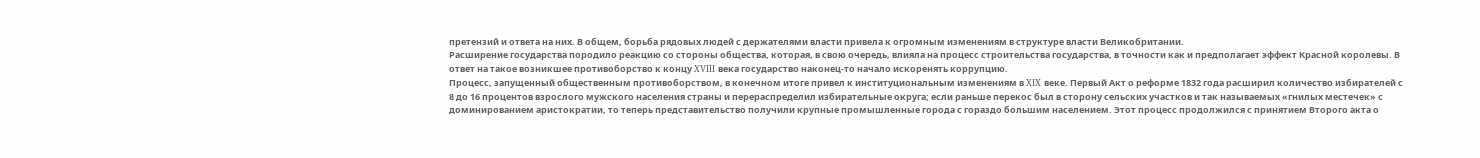претензий и ответа на них. В общем, борьба рядовых людей с держателями власти привела к огромным изменениям в структуре власти Великобритании.
Расширение государства породило реакцию со стороны общества, которая, в свою очередь, влияла на процесс строительства государства, в точности как и предполагает эффект Красной королевы. В ответ на такое возникшее противоборство к концу XVIII века государство наконец-то начало искоренять коррупцию.
Процесс, запущенный общественным противоборством, в конечном итоге привел к институциональным изменениям в XIX веке. Первый Акт о реформе 1832 года расширил количество избирателей с 8 до 16 процентов взрослого мужского населения страны и перераспределил избирательные округа; если раньше перекос был в сторону сельских участков и так называемых «гнилых местечек» с доминированием аристократии, то теперь представительство получили крупные промышленные города с гораздо большим населением. Этот процесс продолжился с принятием Второго акта о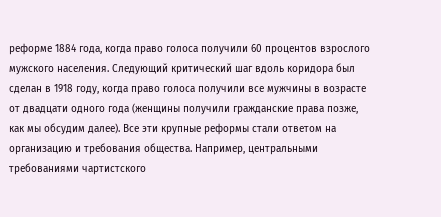реформе 1884 года, когда право голоса получили 60 процентов взрослого мужского населения. Следующий критический шаг вдоль коридора был сделан в 1918 году, когда право голоса получили все мужчины в возрасте от двадцати одного года (женщины получили гражданские права позже, как мы обсудим далее). Все эти крупные реформы стали ответом на организацию и требования общества. Например, центральными требованиями чартистского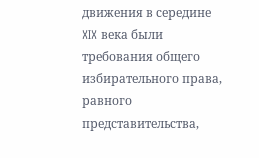движения в середине XIX века были требования общего избирательного права, равного представительства,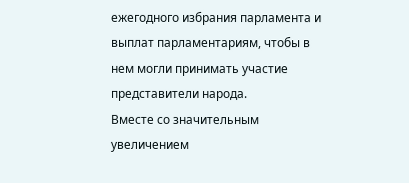ежегодного избрания парламента и выплат парламентариям, чтобы в нем могли принимать участие представители народа.
Вместе со значительным увеличением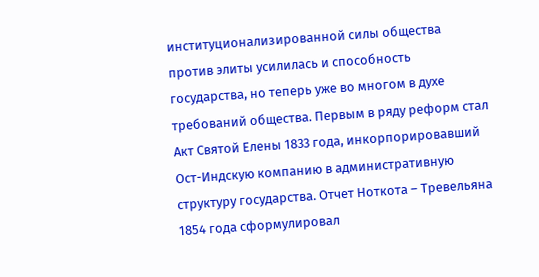институционализированной силы общества против элиты усилилась и способность государства, но теперь уже во многом в духе требований общества. Первым в ряду реформ стал Акт Святой Елены 1833 года, инкорпорировавший Ост-Индскую компанию в административную структуру государства. Отчет Ноткота – Тревельяна 1854 года сформулировал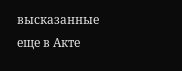высказанные еще в Акте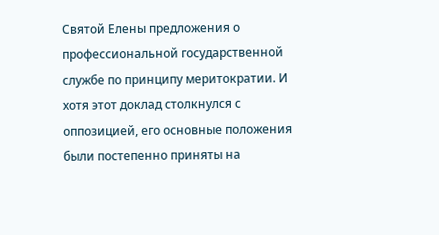Святой Елены предложения о профессиональной государственной службе по принципу меритократии. И хотя этот доклад столкнулся с оппозицией, его основные положения были постепенно приняты на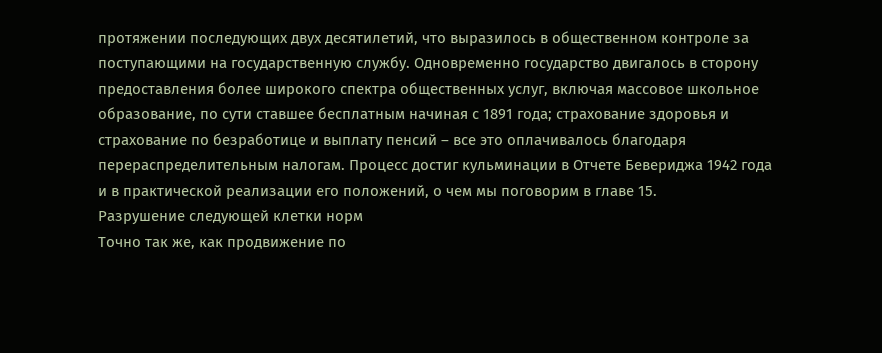протяжении последующих двух десятилетий, что выразилось в общественном контроле за поступающими на государственную службу. Одновременно государство двигалось в сторону предоставления более широкого спектра общественных услуг, включая массовое школьное образование, по сути ставшее бесплатным начиная с 1891 года; страхование здоровья и страхование по безработице и выплату пенсий – все это оплачивалось благодаря перераспределительным налогам. Процесс достиг кульминации в Отчете Бевериджа 1942 года и в практической реализации его положений, о чем мы поговорим в главе 15.
Разрушение следующей клетки норм
Точно так же, как продвижение по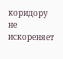коридору не искореняет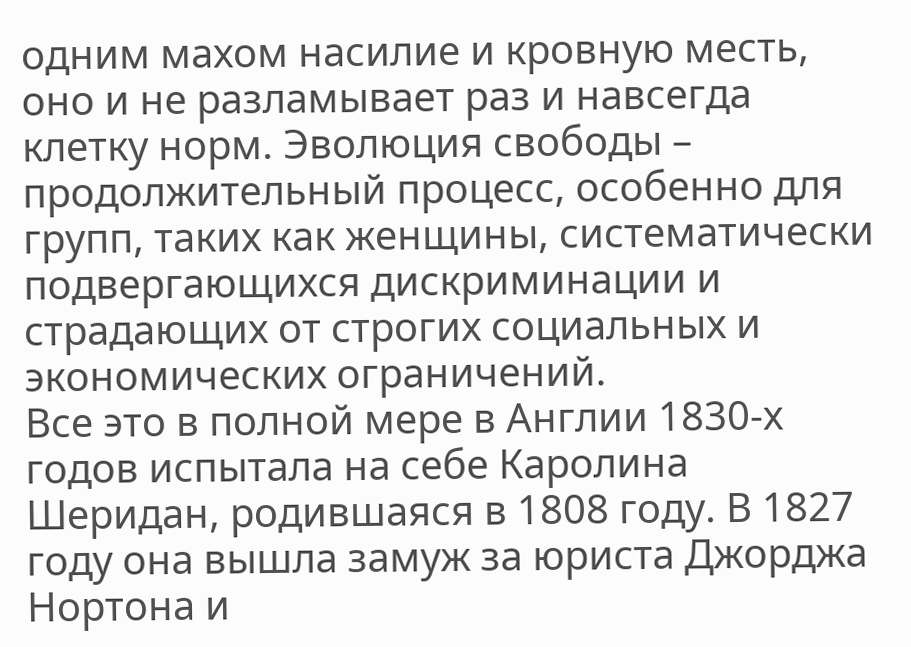одним махом насилие и кровную месть, оно и не разламывает раз и навсегда клетку норм. Эволюция свободы – продолжительный процесс, особенно для групп, таких как женщины, систематически подвергающихся дискриминации и страдающих от строгих социальных и экономических ограничений.
Все это в полной мере в Англии 1830-х годов испытала на себе Каролина Шеридан, родившаяся в 1808 году. В 1827 году она вышла замуж за юриста Джорджа Нортона и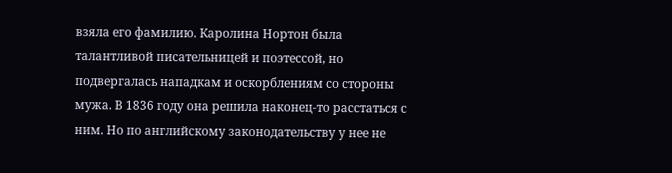взяла его фамилию. Каролина Нортон была талантливой писательницей и поэтессой, но подвергалась нападкам и оскорблениям со стороны мужа. В 1836 году она решила наконец-то расстаться с ним. Но по английскому законодательству у нее не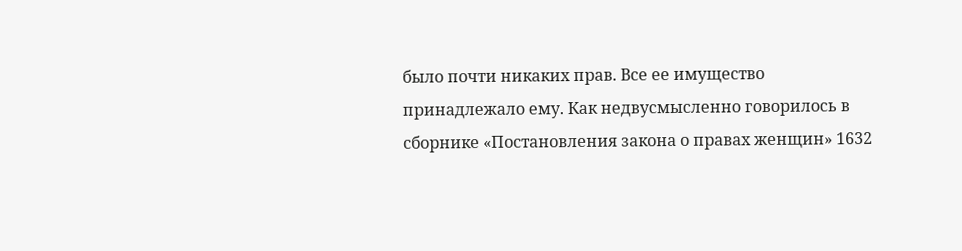было почти никаких прав. Все ее имущество принадлежало ему. Как недвусмысленно говорилось в сборнике «Постановления закона о правах женщин» 1632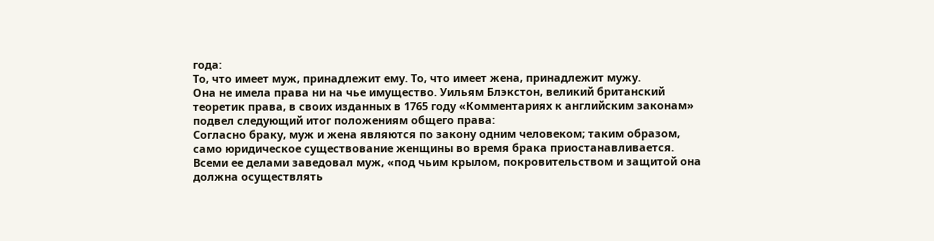года:
То, что имеет муж, принадлежит ему. То, что имеет жена, принадлежит мужу.
Она не имела права ни на чье имущество. Уильям Блэкстон, великий британский теоретик права, в своих изданных в 1765 году «Комментариях к английским законам» подвел следующий итог положениям общего права:
Согласно браку, муж и жена являются по закону одним человеком; таким образом, само юридическое существование женщины во время брака приостанавливается.
Всеми ее делами заведовал муж, «под чьим крылом, покровительством и защитой она должна осуществлять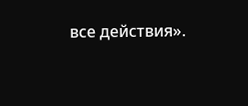все действия».